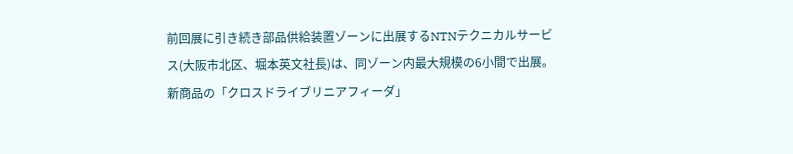前回展に引き続き部品供給装置ゾーンに出展するNTNテクニカルサービス(大阪市北区、堀本英文社長)は、同ゾーン内最大規模の6小間で出展。新商品の「クロスドライブリニアフィーダ」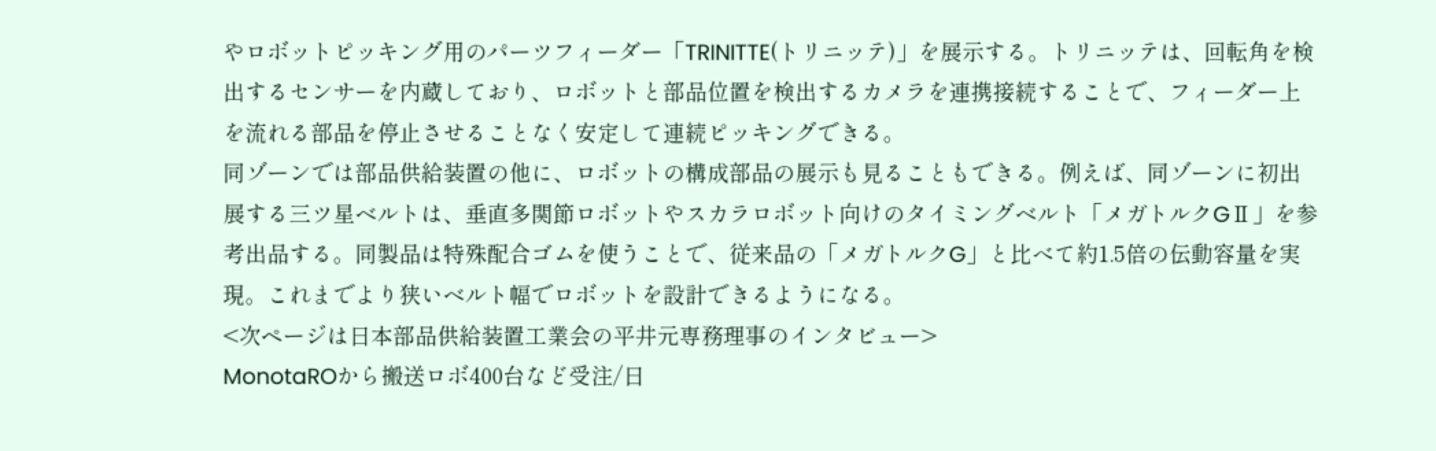やロボットピッキング用のパーツフィーダー「TRINITTE(トリニッテ)」を展示する。トリニッテは、回転角を検出するセンサーを内蔵しており、ロボットと部品位置を検出するカメラを連携接続することで、フィーダー上を流れる部品を停止させることなく安定して連続ピッキングできる。
同ゾーンでは部品供給装置の他に、ロボットの構成部品の展示も見ることもできる。例えば、同ゾーンに初出展する三ツ星ベルトは、垂直多関節ロボットやスカラロボット向けのタイミングベルト「メガトルクGⅡ」を参考出品する。同製品は特殊配合ゴムを使うことで、従来品の「メガトルクG」と比べて約1.5倍の伝動容量を実現。これまでより狭いベルト幅でロボットを設計できるようになる。
<次ページは日本部品供給装置工業会の平井元専務理事のインタビュー>
MonotaROから搬送ロボ400台など受注/日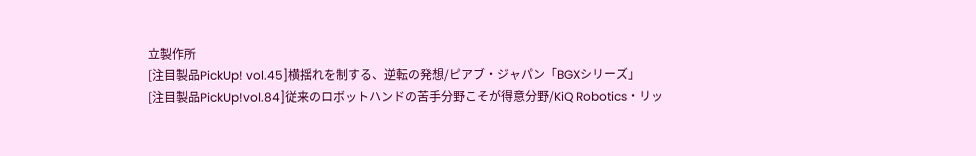立製作所
[注目製品PickUp! vol.45]横揺れを制する、逆転の発想/ピアブ・ジャパン「BGXシリーズ」
[注目製品PickUp!vol.84]従来のロボットハンドの苦手分野こそが得意分野/KiQ Robotics・リッ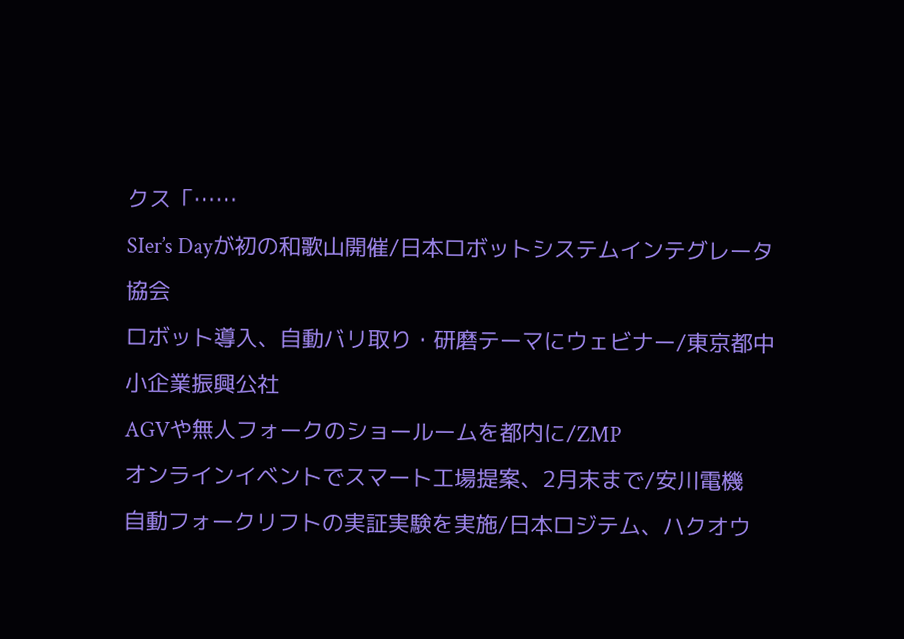クス「……
SIer’s Dayが初の和歌山開催/日本ロボットシステムインテグレータ協会
ロボット導入、自動バリ取り・研磨テーマにウェビナー/東京都中小企業振興公社
AGVや無人フォークのショールームを都内に/ZMP
オンラインイベントでスマート工場提案、2月末まで/安川電機
自動フォークリフトの実証実験を実施/日本ロジテム、ハクオウ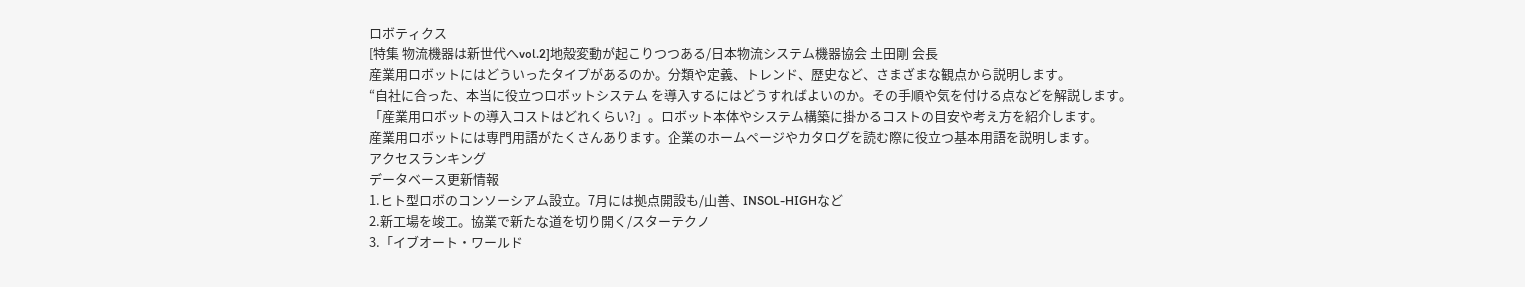ロボティクス
[特集 物流機器は新世代へvol.2]地殻変動が起こりつつある/日本物流システム機器協会 土田剛 会長
産業用ロボットにはどういったタイプがあるのか。分類や定義、トレンド、歴史など、さまざまな観点から説明します。
“自社に合った、本当に役立つロボットシステム を導入するにはどうすればよいのか。その手順や気を付ける点などを解説します。
「産業用ロボットの導入コストはどれくらい?」。ロボット本体やシステム構築に掛かるコストの目安や考え方を紹介します。
産業用ロボットには専門用語がたくさんあります。企業のホームページやカタログを読む際に役立つ基本用語を説明します。
アクセスランキング
データベース更新情報
1.ヒト型ロボのコンソーシアム設立。7月には拠点開設も/山善、INSOL-HIGHなど
2.新工場を竣工。協業で新たな道を切り開く/スターテクノ
3.「イブオート・ワールド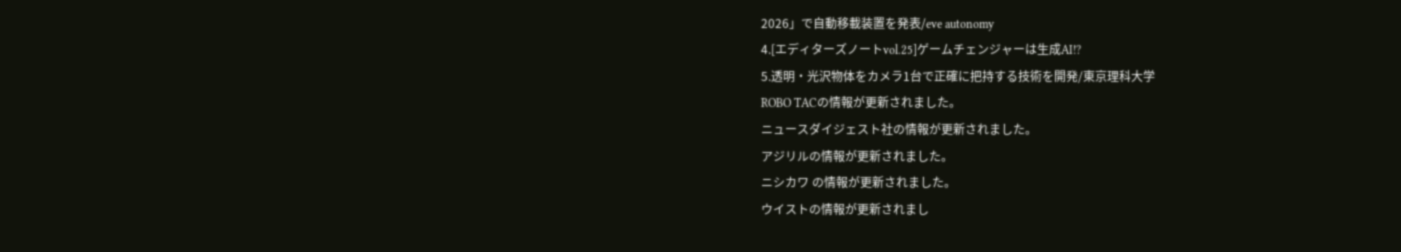2026」で自動移載装置を発表/eve autonomy
4.[エディターズノートvol.25]ゲームチェンジャーは生成AI!?
5.透明・光沢物体をカメラ1台で正確に把持する技術を開発/東京理科大学
ROBO TACの情報が更新されました。
ニュースダイジェスト社の情報が更新されました。
アジリルの情報が更新されました。
ニシカワ の情報が更新されました。
ウイストの情報が更新されまし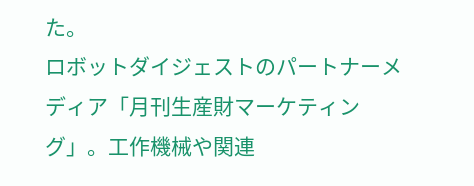た。
ロボットダイジェストのパートナーメディア「月刊生産財マーケティング」。工作機械や関連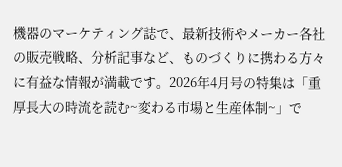機器のマーケティング誌で、最新技術やメーカー各社の販売戦略、分析記事など、ものづくりに携わる方々に有益な情報が満載です。2026年4月号の特集は「重厚長大の時流を読む~変わる市場と生産体制~」で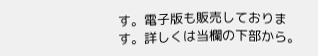す。電子版も販売しております。詳しくは当欄の下部から。